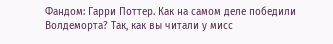Фандом: Гарри Поттер. Как на самом деле победили Волдеморта? Так, как вы читали у мисс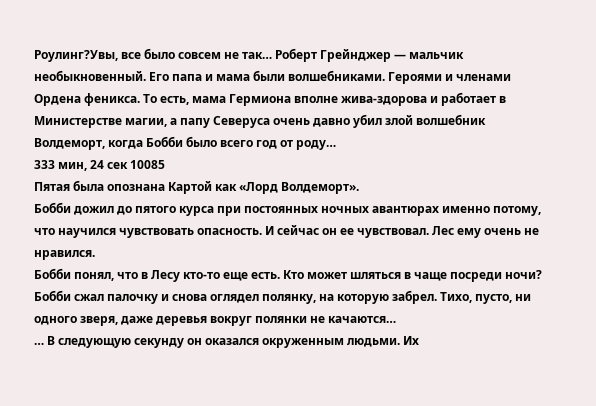Роулинг?Увы, все было совсем не так… Роберт Грейнджер — мальчик необыкновенный. Его папа и мама были волшебниками. Героями и членами Ордена феникса. То есть, мама Гермиона вполне жива-здорова и работает в Министерстве магии, а папу Северуса очень давно убил злой волшебник Волдеморт, когда Бобби было всего год от роду…
333 мин, 24 сек 10085
Пятая была опознана Картой как «Лорд Волдеморт».
Бобби дожил до пятого курса при постоянных ночных авантюрах именно потому, что научился чувствовать опасность. И сейчас он ее чувствовал. Лес ему очень не нравился.
Бобби понял, что в Лесу кто-то еще есть. Кто может шляться в чаще посреди ночи?
Бобби сжал палочку и снова оглядел полянку, на которую забрел. Тихо, пусто, ни одного зверя, даже деревья вокруг полянки не качаются…
… В следующую секунду он оказался окруженным людьми. Их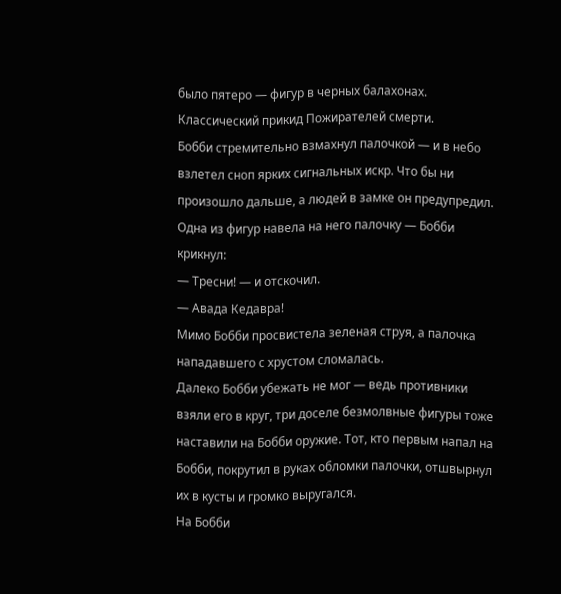было пятеро — фигур в черных балахонах. Классический прикид Пожирателей смерти.
Бобби стремительно взмахнул палочкой — и в небо взлетел сноп ярких сигнальных искр. Что бы ни произошло дальше, а людей в замке он предупредил. Одна из фигур навела на него палочку — Бобби крикнул:
— Тресни! — и отскочил.
— Авада Кедавра!
Мимо Бобби просвистела зеленая струя, а палочка нападавшего с хрустом сломалась.
Далеко Бобби убежать не мог — ведь противники взяли его в круг, три доселе безмолвные фигуры тоже наставили на Бобби оружие. Тот, кто первым напал на Бобби, покрутил в руках обломки палочки, отшвырнул их в кусты и громко выругался.
На Бобби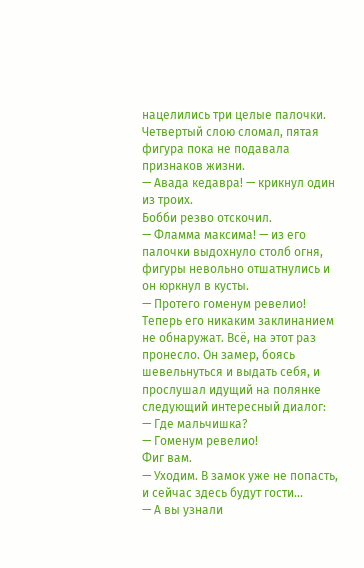нацелились три целые палочки. Четвертый слою сломал, пятая фигура пока не подавала признаков жизни.
— Авада кедавра! — крикнул один из троих.
Бобби резво отскочил.
— Фламма максима! — из его палочки выдохнуло столб огня, фигуры невольно отшатнулись и он юркнул в кусты.
— Протего гоменум ревелио!
Теперь его никаким заклинанием не обнаружат. Всё, на этот раз пронесло. Он замер, боясь шевельнуться и выдать себя, и прослушал идущий на полянке следующий интересный диалог:
— Где мальчишка?
— Гоменум ревелио!
Фиг вам.
— Уходим. В замок уже не попасть, и сейчас здесь будут гости…
— А вы узнали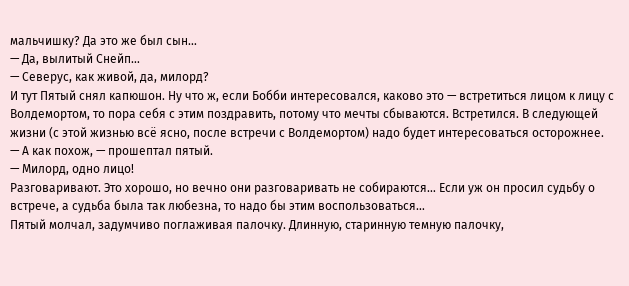мальчишку? Да это же был сын…
— Да, вылитый Снейп…
— Северус, как живой, да, милорд?
И тут Пятый снял капюшон. Ну что ж, если Бобби интересовался, каково это — встретиться лицом к лицу с Волдемортом, то пора себя с этим поздравить, потому что мечты сбываются. Встретился. В следующей жизни (с этой жизнью всё ясно, после встречи с Волдемортом) надо будет интересоваться осторожнее.
— А как похож, — прошептал пятый.
— Милорд, одно лицо!
Разговаривают. Это хорошо, но вечно они разговаривать не собираются… Если уж он просил судьбу о встрече, а судьба была так любезна, то надо бы этим воспользоваться…
Пятый молчал, задумчиво поглаживая палочку. Длинную, старинную темную палочку,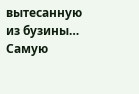вытесанную из бузины… Самую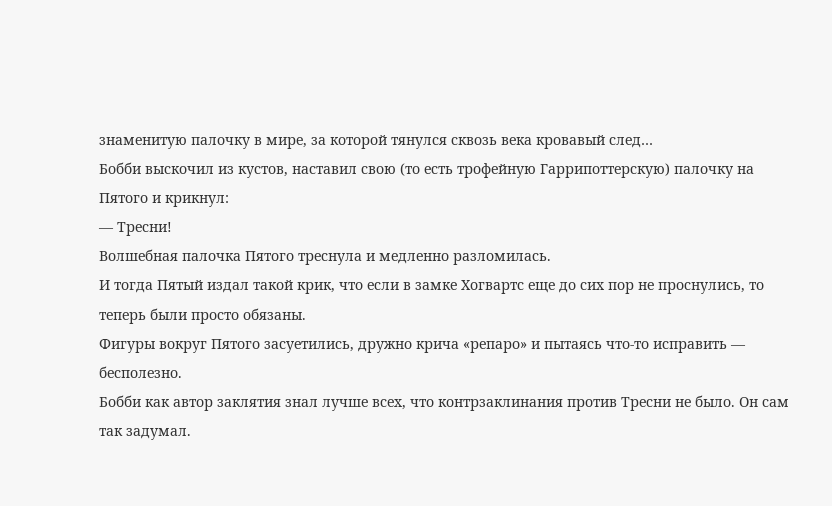знаменитую палочку в мире, за которой тянулся сквозь века кровавый след…
Бобби выскочил из кустов, наставил свою (то есть трофейную Гаррипоттерскую) палочку на Пятого и крикнул:
— Тресни!
Волшебная палочка Пятого треснула и медленно разломилась.
И тогда Пятый издал такой крик, что если в замке Хогвартс еще до сих пор не проснулись, то теперь были просто обязаны.
Фигуры вокруг Пятого засуетились, дружно крича «репаро» и пытаясь что-то исправить — бесполезно.
Бобби как автор заклятия знал лучше всех, что контрзаклинания против Тресни не было. Он сам так задумал.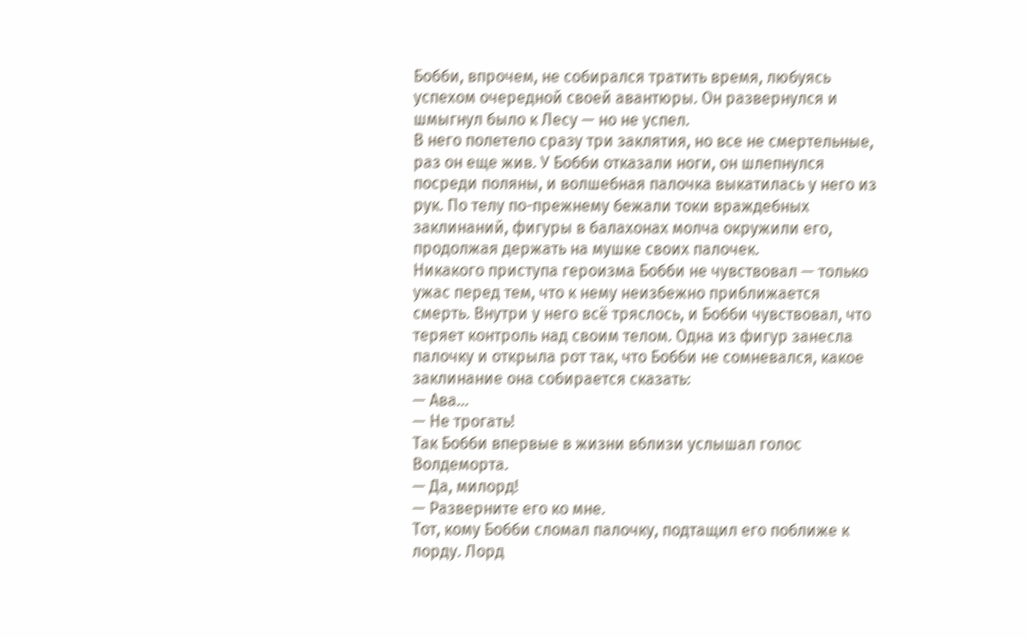Бобби, впрочем, не собирался тратить время, любуясь успехом очередной своей авантюры. Он развернулся и шмыгнул было к Лесу — но не успел.
В него полетело сразу три заклятия, но все не смертельные, раз он еще жив. У Бобби отказали ноги, он шлепнулся посреди поляны, и волшебная палочка выкатилась у него из рук. По телу по-прежнему бежали токи враждебных заклинаний, фигуры в балахонах молча окружили его, продолжая держать на мушке своих палочек.
Никакого приступа героизма Бобби не чувствовал — только ужас перед тем, что к нему неизбежно приближается смерть. Внутри у него всё тряслось, и Бобби чувствовал, что теряет контроль над своим телом. Одна из фигур занесла палочку и открыла рот так, что Бобби не сомневался, какое заклинание она собирается сказать:
— Ава…
— Не трогать!
Так Бобби впервые в жизни вблизи услышал голос Волдеморта.
— Да, милорд!
— Разверните его ко мне.
Тот, кому Бобби сломал палочку, подтащил его поближе к лорду. Лорд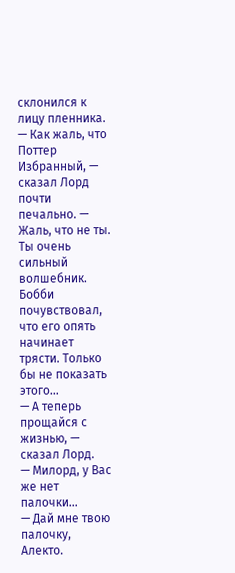склонился к лицу пленника.
— Как жаль, что Поттер Избранный, — сказал Лорд почти печально. — Жаль, что не ты. Ты очень сильный волшебник.
Бобби почувствовал, что его опять начинает трясти. Только бы не показать этого…
— А теперь прощайся с жизнью, — сказал Лорд.
— Милорд, у Вас же нет палочки…
— Дай мне твою палочку, Алекто.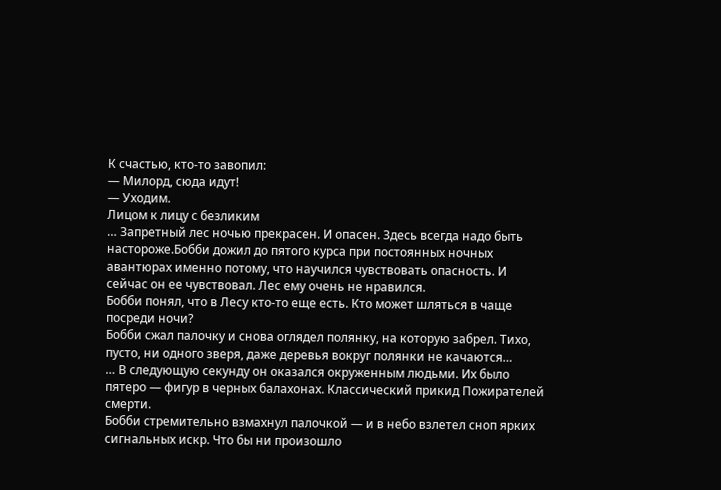К счастью, кто-то завопил:
— Милорд, сюда идут!
— Уходим.
Лицом к лицу с безликим
… Запретный лес ночью прекрасен. И опасен. Здесь всегда надо быть настороже.Бобби дожил до пятого курса при постоянных ночных авантюрах именно потому, что научился чувствовать опасность. И сейчас он ее чувствовал. Лес ему очень не нравился.
Бобби понял, что в Лесу кто-то еще есть. Кто может шляться в чаще посреди ночи?
Бобби сжал палочку и снова оглядел полянку, на которую забрел. Тихо, пусто, ни одного зверя, даже деревья вокруг полянки не качаются…
… В следующую секунду он оказался окруженным людьми. Их было пятеро — фигур в черных балахонах. Классический прикид Пожирателей смерти.
Бобби стремительно взмахнул палочкой — и в небо взлетел сноп ярких сигнальных искр. Что бы ни произошло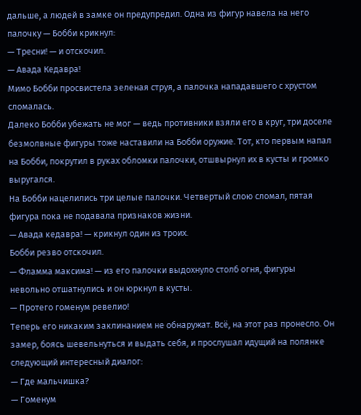дальше, а людей в замке он предупредил. Одна из фигур навела на него палочку — Бобби крикнул:
— Тресни! — и отскочил.
— Авада Кедавра!
Мимо Бобби просвистела зеленая струя, а палочка нападавшего с хрустом сломалась.
Далеко Бобби убежать не мог — ведь противники взяли его в круг, три доселе безмолвные фигуры тоже наставили на Бобби оружие. Тот, кто первым напал на Бобби, покрутил в руках обломки палочки, отшвырнул их в кусты и громко выругался.
На Бобби нацелились три целые палочки. Четвертый слою сломал, пятая фигура пока не подавала признаков жизни.
— Авада кедавра! — крикнул один из троих.
Бобби резво отскочил.
— Фламма максима! — из его палочки выдохнуло столб огня, фигуры невольно отшатнулись и он юркнул в кусты.
— Протего гоменум ревелио!
Теперь его никаким заклинанием не обнаружат. Всё, на этот раз пронесло. Он замер, боясь шевельнуться и выдать себя, и прослушал идущий на полянке следующий интересный диалог:
— Где мальчишка?
— Гоменум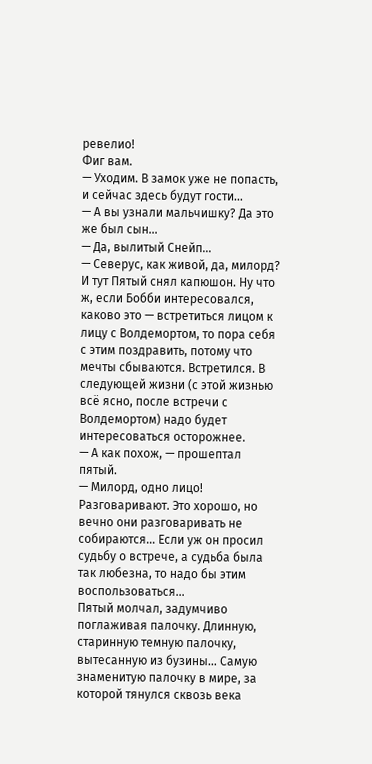ревелио!
Фиг вам.
— Уходим. В замок уже не попасть, и сейчас здесь будут гости…
— А вы узнали мальчишку? Да это же был сын…
— Да, вылитый Снейп…
— Северус, как живой, да, милорд?
И тут Пятый снял капюшон. Ну что ж, если Бобби интересовался, каково это — встретиться лицом к лицу с Волдемортом, то пора себя с этим поздравить, потому что мечты сбываются. Встретился. В следующей жизни (с этой жизнью всё ясно, после встречи с Волдемортом) надо будет интересоваться осторожнее.
— А как похож, — прошептал пятый.
— Милорд, одно лицо!
Разговаривают. Это хорошо, но вечно они разговаривать не собираются… Если уж он просил судьбу о встрече, а судьба была так любезна, то надо бы этим воспользоваться…
Пятый молчал, задумчиво поглаживая палочку. Длинную, старинную темную палочку, вытесанную из бузины… Самую знаменитую палочку в мире, за которой тянулся сквозь века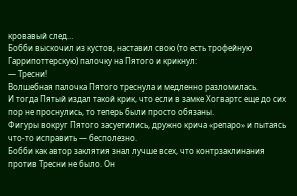кровавый след…
Бобби выскочил из кустов, наставил свою (то есть трофейную Гаррипоттерскую) палочку на Пятого и крикнул:
— Тресни!
Волшебная палочка Пятого треснула и медленно разломилась.
И тогда Пятый издал такой крик, что если в замке Хогвартс еще до сих пор не проснулись, то теперь были просто обязаны.
Фигуры вокруг Пятого засуетились, дружно крича «репаро» и пытаясь что-то исправить — бесполезно.
Бобби как автор заклятия знал лучше всех, что контрзаклинания против Тресни не было. Он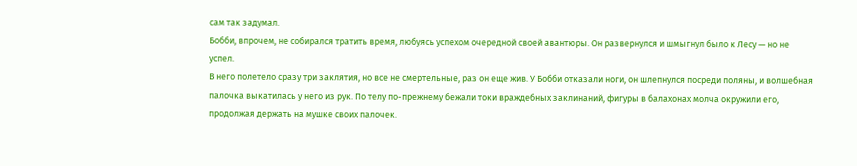сам так задумал.
Бобби, впрочем, не собирался тратить время, любуясь успехом очередной своей авантюры. Он развернулся и шмыгнул было к Лесу — но не успел.
В него полетело сразу три заклятия, но все не смертельные, раз он еще жив. У Бобби отказали ноги, он шлепнулся посреди поляны, и волшебная палочка выкатилась у него из рук. По телу по-прежнему бежали токи враждебных заклинаний, фигуры в балахонах молча окружили его, продолжая держать на мушке своих палочек.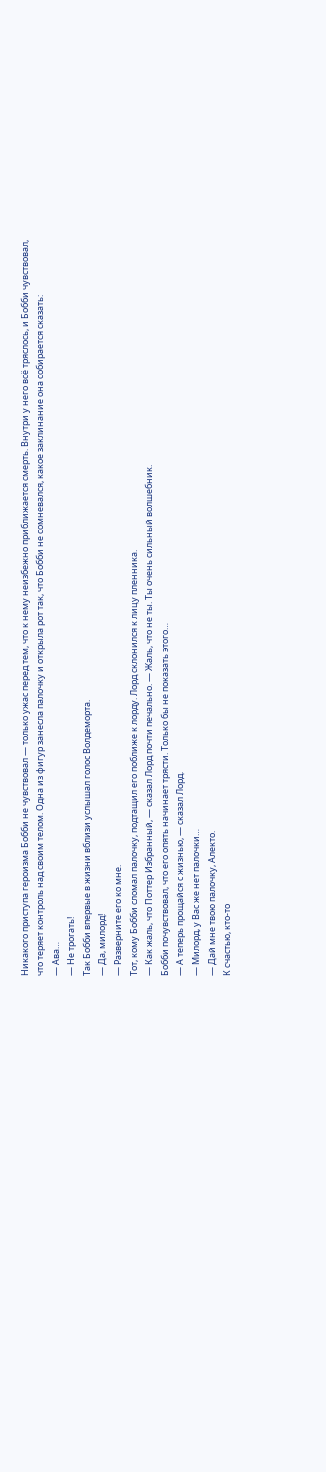Никакого приступа героизма Бобби не чувствовал — только ужас перед тем, что к нему неизбежно приближается смерть. Внутри у него всё тряслось, и Бобби чувствовал, что теряет контроль над своим телом. Одна из фигур занесла палочку и открыла рот так, что Бобби не сомневался, какое заклинание она собирается сказать:
— Ава…
— Не трогать!
Так Бобби впервые в жизни вблизи услышал голос Волдеморта.
— Да, милорд!
— Разверните его ко мне.
Тот, кому Бобби сломал палочку, подтащил его поближе к лорду. Лорд склонился к лицу пленника.
— Как жаль, что Поттер Избранный, — сказал Лорд почти печально. — Жаль, что не ты. Ты очень сильный волшебник.
Бобби почувствовал, что его опять начинает трясти. Только бы не показать этого…
— А теперь прощайся с жизнью, — сказал Лорд.
— Милорд, у Вас же нет палочки…
— Дай мне твою палочку, Алекто.
К счастью, кто-то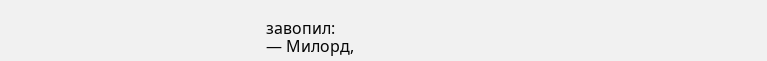завопил:
— Милорд,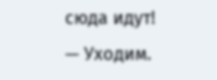сюда идут!
— Уходим.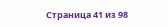Страница 41 из 98